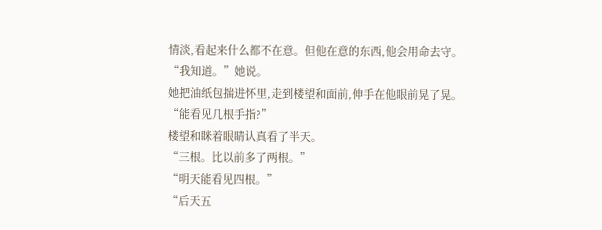情淡,看起来什么都不在意。但他在意的东西,他会用命去守。
“我知道。”她说。
她把油纸包揣进怀里,走到楼望和面前,伸手在他眼前晃了晃。
“能看见几根手指?”
楼望和眯着眼睛认真看了半天。
“三根。比以前多了两根。”
“明天能看见四根。”
“后天五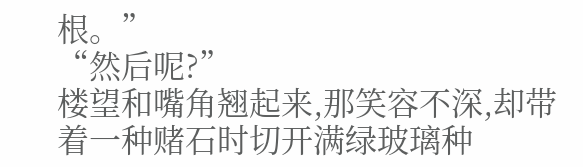根。”
“然后呢?”
楼望和嘴角翘起来,那笑容不深,却带着一种赌石时切开满绿玻璃种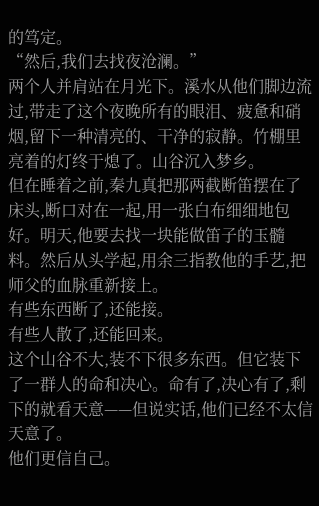的笃定。
“然后,我们去找夜沧澜。”
两个人并肩站在月光下。溪水从他们脚边流过,带走了这个夜晚所有的眼泪、疲惫和硝烟,留下一种清亮的、干净的寂静。竹棚里亮着的灯终于熄了。山谷沉入梦乡。
但在睡着之前,秦九真把那两截断笛摆在了床头,断口对在一起,用一张白布细细地包好。明天,他要去找一块能做笛子的玉髓料。然后从头学起,用余三指教他的手艺,把师父的血脉重新接上。
有些东西断了,还能接。
有些人散了,还能回来。
这个山谷不大,装不下很多东西。但它装下了一群人的命和决心。命有了,决心有了,剩下的就看天意——但说实话,他们已经不太信天意了。
他们更信自己。